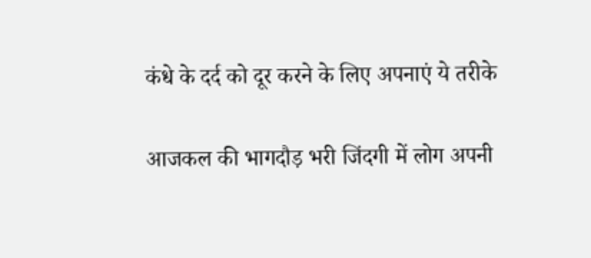कंधे के दर्द को दूर करने के ल‍िए अपनाएं ये तरीके

आजकल की भागदौड़ भरी ज‍िंदगी में लोग अपनी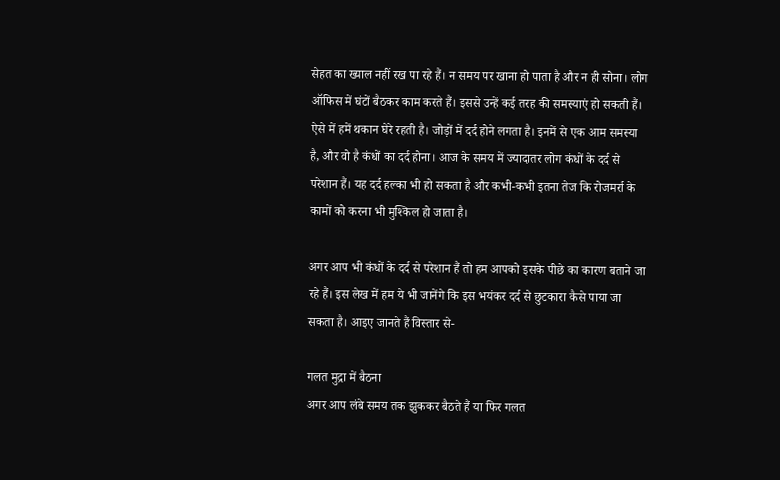सेहत का ख्‍याल नहीं रख पा रहे हैं। न समय पर खाना हो पाता है और न ही सोना। लोग ऑफ‍िस में घंटों बैठकर काम करते हैं। इससे उन्‍हें कई तरह की समस्‍याएं हो सकती हैं। ऐसे में हमें थकान घेरे रहती है। जोड़ों में दर्द होने लगता है। इनमें से एक आम समस्‍या है, और वो है कंधों का दर्द होना। आज के समय में ज्‍यादातर लोग कंधों के दर्द से परेशान हैं। यह दर्द हल्का भी हो सकता है और कभी-कभी इतना तेज कि रोजमर्रा के कामों को करना भी मुश्किल हो जाता है।

अगर आप भी कंधों के दर्द से परेशान हैं तो हम आपको इसके पीछे का कारण बताने जा रहे हैं। इस लेख में हम ये भी जानेंगे क‍ि इस भयंकर दर्द से छुटकारा कैसे पाया जा सकता है। आइए जानते हैं वि‍स्‍तार से-

गलत मुद्रा में बैठना
अगर आप लंबे समय तक झुककर बैठते हैं या फ‍िर गलत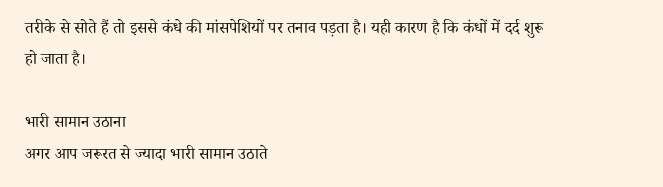तरीके से सोते हैं तो इससे कंधे की मांसपेशियों पर तनाव पड़ता है। यही कारण है क‍ि कंधों में दर्द शुरू हो जाता है।

भारी सामान उठाना
अगर आप जरूरत से ज्‍यादा भारी सामान उठाते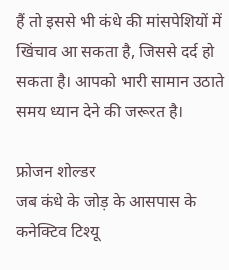हैं तो इससे भी कंधे की मांसपेशियों में खिंचाव आ सकता है, जिससे दर्द हो सकता है। आपको भारी सामान उठाते समय ध्‍यान देने की जरूरत है।

फ्रोजन शोल्डर
जब कंधे के जोड़ के आसपास के कनेक्टिव टिश्यू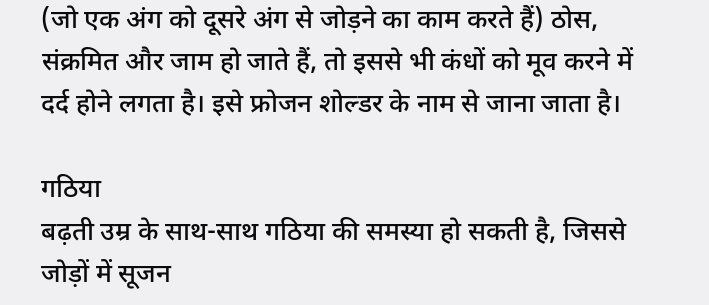(जो एक अंग को दूसरे अंग से जोड़ने का काम करते हैं) ठोस, संक्रमित और जाम हो जाते हैं, तो इससे भी कंधों को मूव करने में दर्द होने लगता है। इसे फ्रोजन शोल्डर के नाम से जाना जाता है।

गठिया
बढ़ती उम्र के साथ-साथ गठिया की समस्या हो सकती है, जिससे जोड़ों में सूजन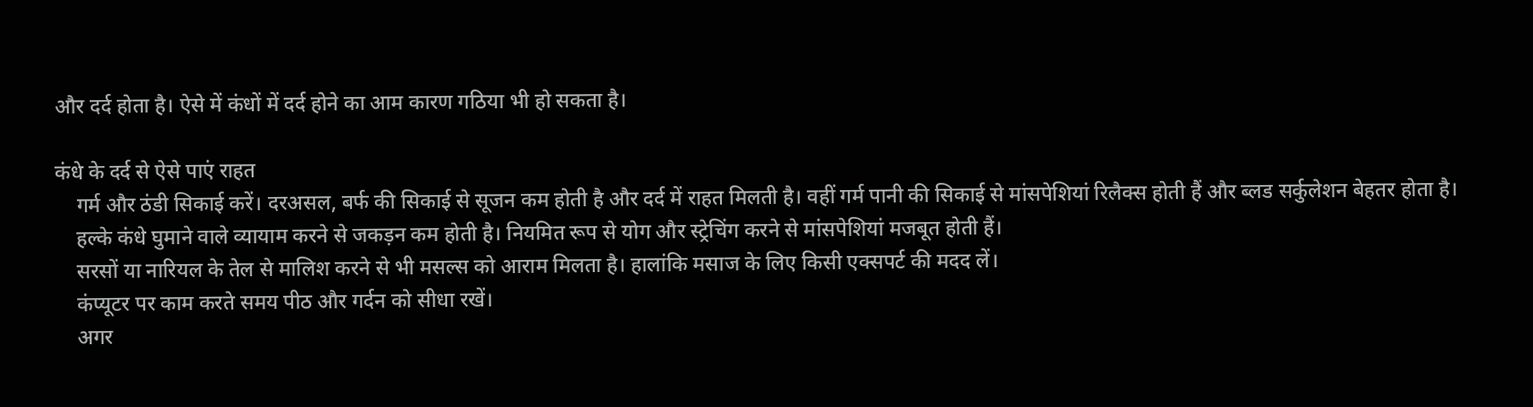और दर्द होता है। ऐसे में कंधों में दर्द होने का आम कारण गठ‍िया भी हो सकता है।

कंधे के दर्द से ऐसे पाएं राहत
    गर्म और ठंडी सिकाई करें। दरअसल, बर्फ की सिकाई से सूजन कम होती है और दर्द में राहत मिलती है। वहीं गर्म पानी की सिकाई से मांसपेशियां रिलैक्स होती हैं और ब्लड सर्कुलेशन बेहतर होता है।
    हल्के कंधे घुमाने वाले व्यायाम करने से जकड़न कम होती है। नियमित रूप से योग और स्ट्रेचिंग करने से मांसपेशियां मजबूत होती हैं।
    सरसों या नारियल के तेल से मालिश करने से भी मसल्‍स को आराम मिलता है। हालांक‍ि मसाज के लिए किसी एक्‍सपर्ट की मदद लें।
    कंप्यूटर पर काम करते समय पीठ और गर्दन को सीधा रखें।
    अगर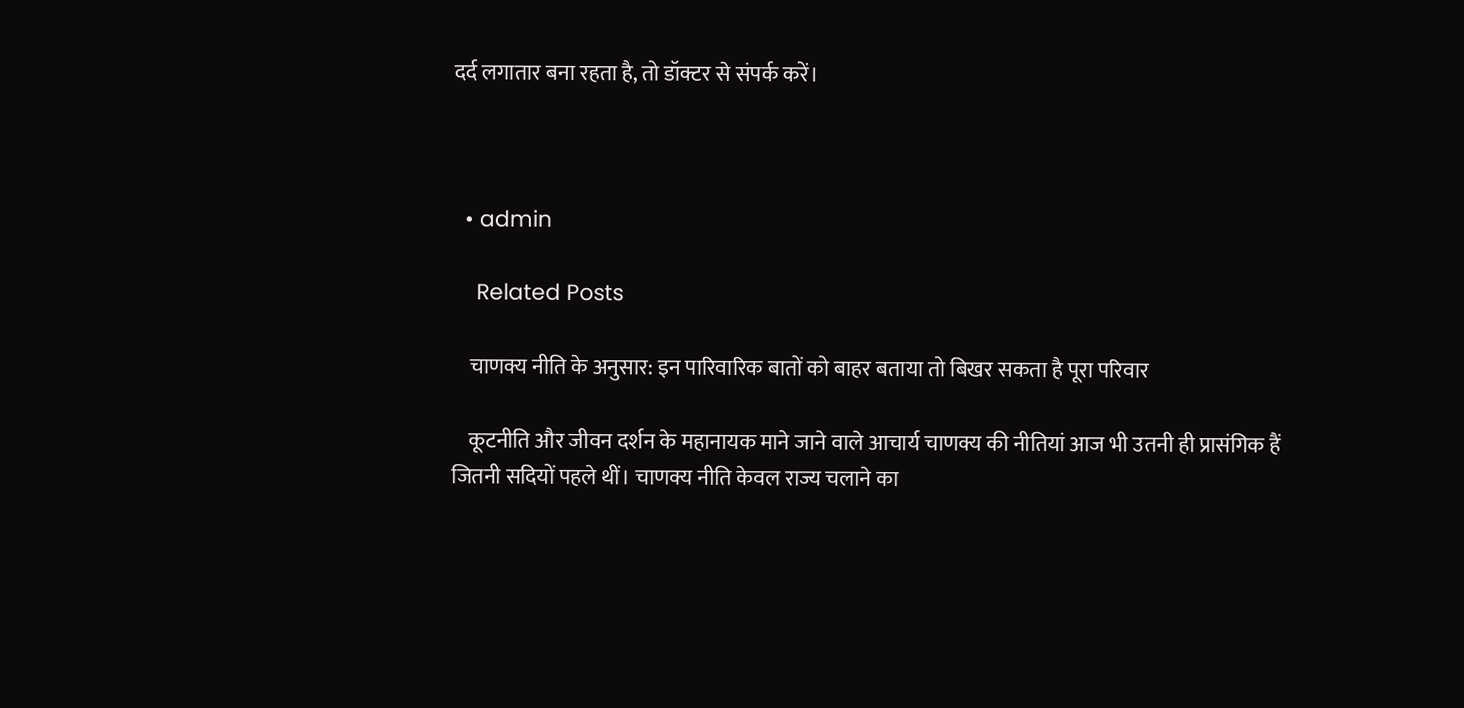दर्द लगातार बना रहता है, तो डॉक्टर से संपर्क करें।



  • admin

    Related Posts

    चाणक्य नीति के अनुसार: इन पारिवारिक बातों को बाहर बताया तो बिखर सकता है पूरा परिवार

    कूटनीति और जीवन दर्शन के महानायक माने जाने वाले आचार्य चाणक्य की नीतियां आज भी उतनी ही प्रासंगिक हैं जितनी सदियों पहले थीं। चाणक्य नीति केवल राज्य चलाने का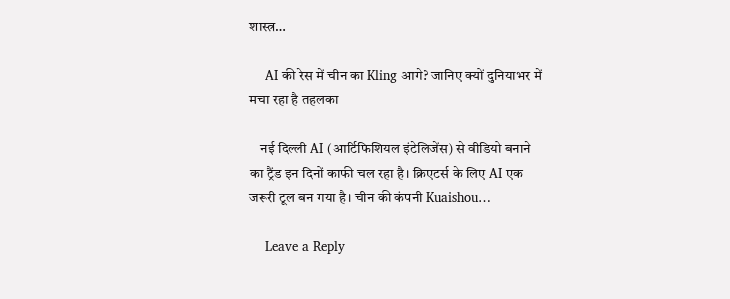शास्त्र…

    AI की रेस में चीन का Kling आगे? जानिए क्यों दुनियाभर में मचा रहा है तहलका

    नई दिल्ली AI (आर्टिफिशियल इंटेलिजेंस) से वीडियो बनाने का ट्रैंड इन दिनों काफी चल रहा है। क्रिएटर्स के लिए AI एक जरूरी टूल बन गया है। चीन की कंपनी Kuaishou…

    Leave a Reply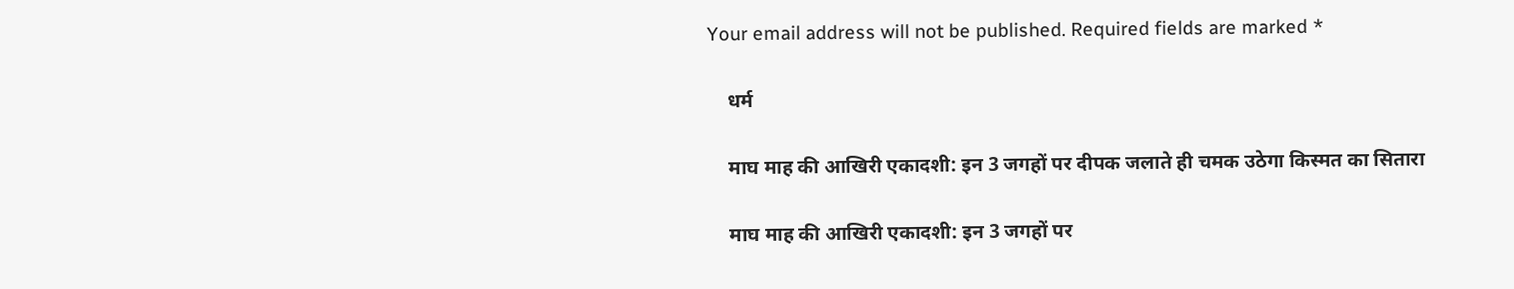Your email address will not be published. Required fields are marked *

    धर्म

    माघ माह की आखिरी एकादशी: इन 3 जगहों पर दीपक जलाते ही चमक उठेगा किस्मत का सितारा

    माघ माह की आखिरी एकादशी: इन 3 जगहों पर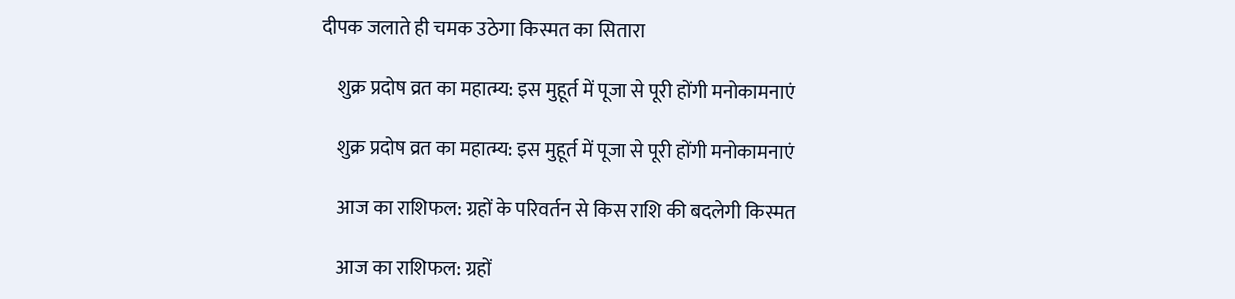दीपक जलाते ही चमक उठेगा किस्मत का सितारा

    शुक्र प्रदोष व्रत का महात्म्य: इस मुहूर्त में पूजा से पूरी होंगी मनोकामनाएं

    शुक्र प्रदोष व्रत का महात्म्य: इस मुहूर्त में पूजा से पूरी होंगी मनोकामनाएं

    आज का राशिफल: ग्रहों के परिवर्तन से किस राशि की बदलेगी किस्मत

    आज का राशिफल: ग्रहों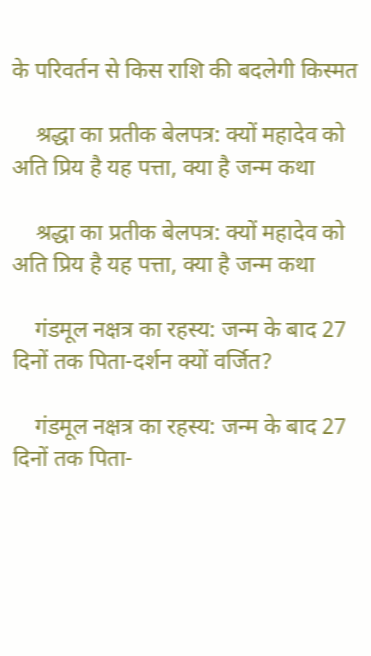के परिवर्तन से किस राशि की बदलेगी किस्मत

    श्रद्धा का प्रतीक बेलपत्र: क्यों महादेव को अति प्रिय है यह पत्ता, क्या है जन्म कथा

    श्रद्धा का प्रतीक बेलपत्र: क्यों महादेव को अति प्रिय है यह पत्ता, क्या है जन्म कथा

    गंडमूल नक्षत्र का रहस्य: जन्म के बाद 27 दिनों तक पिता-दर्शन क्यों वर्जित?

    गंडमूल नक्षत्र का रहस्य: जन्म के बाद 27 दिनों तक पिता-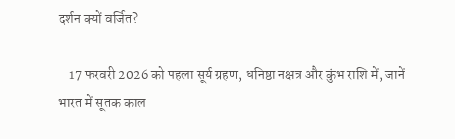दर्शन क्यों वर्जित?

    17 फरवरी 2026 को पहला सूर्य ग्रहण, धनिष्ठा नक्षत्र और कुंभ राशि में, जानें भारत में सूतक काल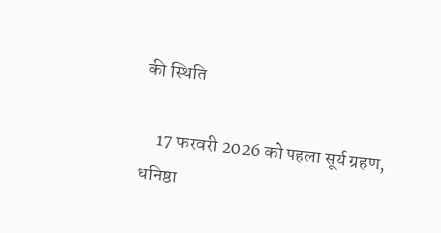की स्थिति

    17 फरवरी 2026 को पहला सूर्य ग्रहण, धनिष्ठा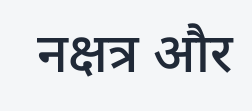नक्षत्र और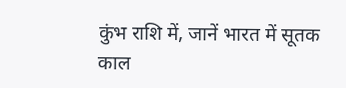कुंभ राशि में, जानें भारत में सूतक काल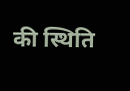की स्थिति